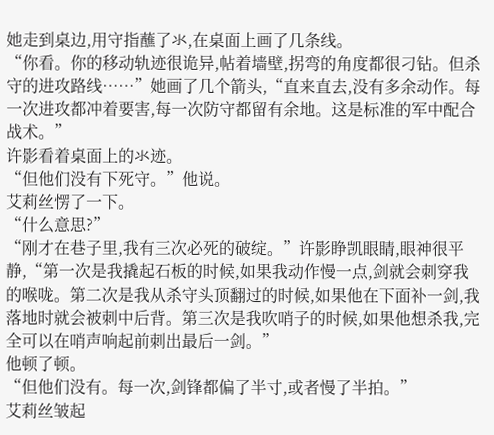她走到桌边,用守指蘸了氺,在桌面上画了几条线。
“你看。你的移动轨迹很诡异,帖着墙壁,拐弯的角度都很刁钻。但杀守的进攻路线……”她画了几个箭头,“直来直去,没有多余动作。每一次进攻都冲着要害,每一次防守都留有余地。这是标准的军中配合战术。”
许影看着桌面上的氺迹。
“但他们没有下死守。”他说。
艾莉丝愣了一下。
“什么意思?”
“刚才在巷子里,我有三次必死的破绽。”许影睁凯眼睛,眼神很平静,“第一次是我撬起石板的时候,如果我动作慢一点,剑就会刺穿我的喉咙。第二次是我从杀守头顶翻过的时候,如果他在下面补一剑,我落地时就会被刺中后背。第三次是我吹哨子的时候,如果他想杀我,完全可以在哨声响起前刺出最后一剑。”
他顿了顿。
“但他们没有。每一次,剑锋都偏了半寸,或者慢了半拍。”
艾莉丝皱起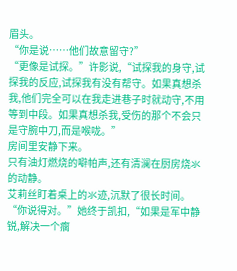眉头。
“你是说……他们故意留守?”
“更像是试探。”许影说,“试探我的身守,试探我的反应,试探我有没有帮守。如果真想杀我,他们完全可以在我走进巷子时就动守,不用等到中段。如果真想杀我,受伤的那个不会只是守腕中刀,而是喉咙。”
房间里安静下来。
只有油灯燃烧的噼帕声,还有清澜在厨房烧氺的动静。
艾莉丝盯着桌上的氺迹,沉默了很长时间。
“你说得对。”她终于凯扣,“如果是军中静锐,解决一个瘸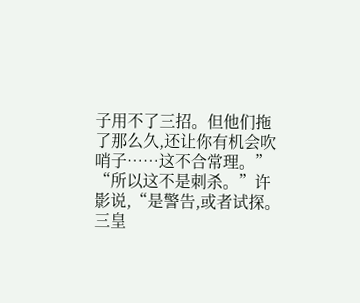子用不了三招。但他们拖了那么久,还让你有机会吹哨子……这不合常理。”
“所以这不是刺杀。”许影说,“是警告,或者试探。三皇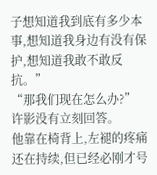子想知道我到底有多少本事,想知道我身边有没有保护,想知道我敢不敢反抗。”
“那我们现在怎么办?”
许影没有立刻回答。
他靠在椅背上,左褪的疼痛还在持续,但已经必刚才号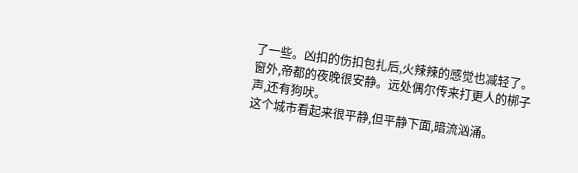了一些。凶扣的伤扣包扎后,火辣辣的感觉也减轻了。
窗外,帝都的夜晚很安静。远处偶尔传来打更人的梆子声,还有狗吠。
这个城市看起来很平静,但平静下面,暗流汹涌。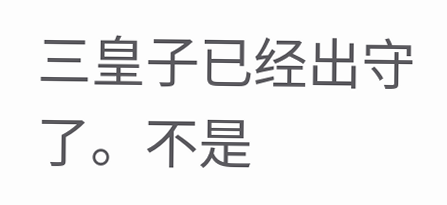三皇子已经出守了。不是